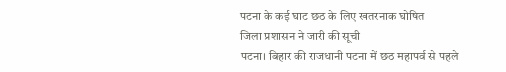पटना के कई घाट छठ के लिए खतरनाक घोषित
जिला प्रशासन ने जारी की सूची
पटना। बिहार की राजधानी पटना में छठ महापर्व से पहले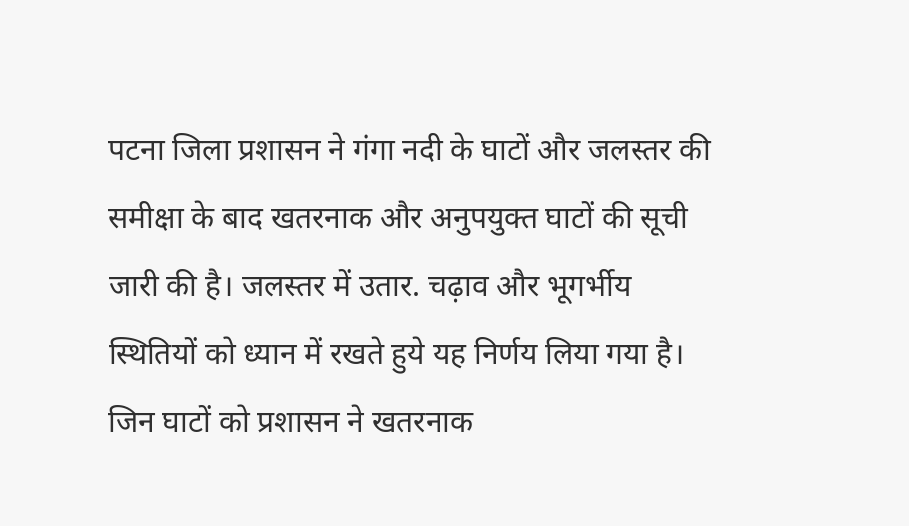पटना जिला प्रशासन ने गंगा नदी के घाटों और जलस्तर की समीक्षा के बाद खतरनाक और अनुपयुक्त घाटों की सूची जारी की है। जलस्तर में उतार. चढ़ाव और भूगर्भीय स्थितियों को ध्यान में रखते हुये यह निर्णय लिया गया है।
जिन घाटों को प्रशासन ने खतरनाक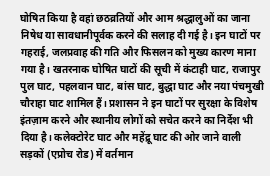घोषित किया है वहां छठव्रतियों और आम श्रद्धालुओं का जाना निषेध या सावधानीपूर्वक करने की सलाह दी गई है। इन घाटों पर गहराई, जलप्रवाह की गति और फिसलन को मुख्य कारण माना गया है। खतरनाक घोषित घाटों की सूची में कंटाही घाट, राजापुर पुल घाट, पहलवान घाट, बांस घाट, बुद्धा घाट और नया पंचमुखी चौराहा घाट शामिल हैं। प्रशासन ने इन घाटों पर सुरक्षा के विशेष इंतज़ाम करने और स्थानीय लोगों को सचेत करने का निर्देश भी दिया है। कलेक्टोरेट घाट और महेंद्रू घाट की ओर जाने वाली सड़कों (एप्रोच रोड) में वर्तमान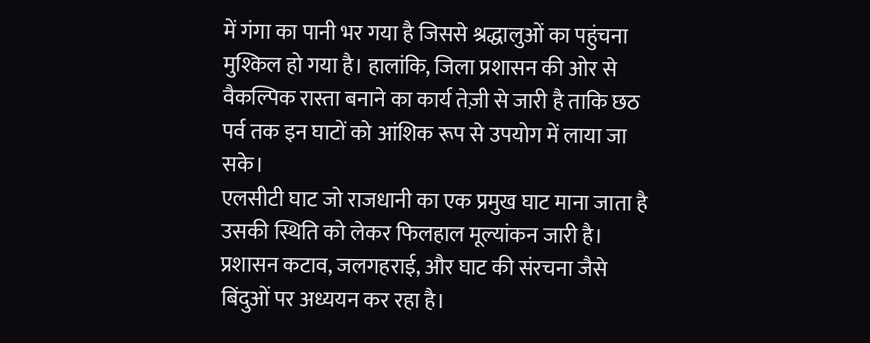में गंगा का पानी भर गया है जिससे श्रद्धालुओं का पहुंचना मुश्किल हो गया है। हालांकि, जिला प्रशासन की ओर से वैकल्पिक रास्ता बनाने का कार्य तेज़ी से जारी है ताकि छठ पर्व तक इन घाटों को आंशिक रूप से उपयोग में लाया जा सके।
एलसीटी घाट जो राजधानी का एक प्रमुख घाट माना जाता है उसकी स्थिति को लेकर फिलहाल मूल्यांकन जारी है। प्रशासन कटाव, जलगहराई, और घाट की संरचना जैसे बिंदुओं पर अध्ययन कर रहा है।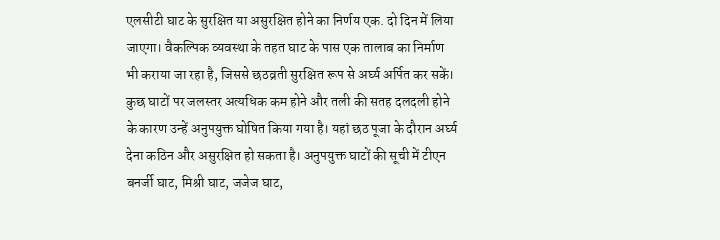एलसीटी घाट के सुरक्षित या असुरक्षित होने का निर्णय एक. दो दिन में लिया जाएगा। वैकल्पिक व्यवस्था के तहत घाट के पास एक तालाब का निर्माण भी कराया जा रहा है, जिससे छठव्रती सुरक्षित रूप से अर्घ्य अर्पित कर सकें। कुछ घाटों पर जलस्तर अत्यधिक कम होने और तली की सतह दलदली होने के कारण उन्हें अनुपयुक्त घोषित किया गया है। यहां छठ पूजा के दौरान अर्घ्य देना कठिन और असुरक्षित हो सकता है। अनुपयुक्त घाटों की सूची में टीएन बनर्जी घाट, मिश्री घाट, जजेज घाट,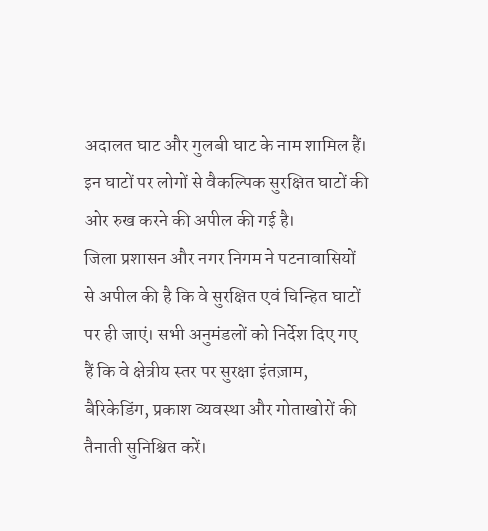अदालत घाट और गुलबी घाट के नाम शामिल हैं। इन घाटों पर लोगों से वैकल्पिक सुरक्षित घाटों की ओर रुख करने की अपील की गई है।
जिला प्रशासन और नगर निगम ने पटनावासियों से अपील की है कि वे सुरक्षित एवं चिन्हित घाटों पर ही जाएं। सभी अनुमंडलों को निर्देश दिए गए हैं कि वे क्षेत्रीय स्तर पर सुरक्षा इंतज़ाम, बैरिकेडिंग, प्रकाश व्यवस्था और गोताखोरों की तैनाती सुनिश्चित करें।